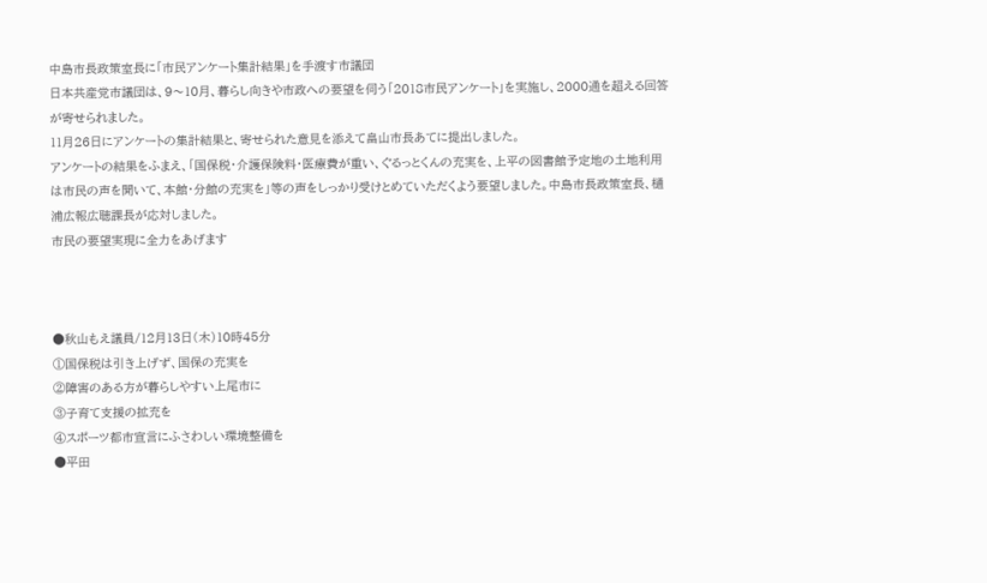中島市長政策室長に「市民アンケート集計結果」を手渡す市議団
日本共産党市議団は、9〜10月、暮らし向きや市政への要望を伺う「2018市民アンケート」を実施し、2000通を超える回答が寄せられました。
11月26日にアンケートの集計結果と、寄せられた意見を添えて畠山市長あてに提出しました。
アンケートの結果をふまえ、「国保税・介護保険料・医療費が重い、ぐるっとくんの充実を、上平の図書館予定地の土地利用は市民の声を聞いて、本館・分館の充実を」等の声をしっかり受けとめていただくよう要望しました。中島市長政策室長、樋浦広報広聴課長が応対しました。
市民の要望実現に全力をあげます



●秋山もえ議員/12月13日(木)10時45分
①国保税は引き上げず、国保の充実を
②障害のある方が暮らしやすい上尾市に
③子育て支援の拡充を
④スポーツ都市宣言にふさわしい環境整備を
●平田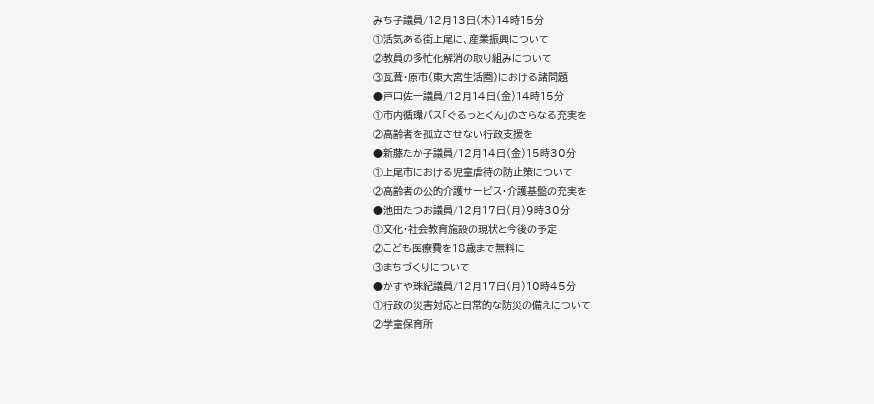みち子議員/12月13日(木)14時15分
①活気ある街上尾に、産業振興について
②教員の多忙化解消の取り組みについて
③瓦葺・原市(東大宮生活圏)における諸問題
●戸口佐一議員/12月14日(金)14時15分
①市内循環バス「ぐるっとくん」のさらなる充実を
②高齢者を孤立させない行政支援を
●新藤たか子議員/12月14日(金)15時30分
①上尾市における児童虐待の防止策について
②高齢者の公的介護サービス・介護基盤の充実を
●池田たつお議員/12月17日(月)9時30分
①文化・社会教育施設の現状と今後の予定
②こども医療費を18歳まで無料に
③まちづくりについて
●かすや珠紀議員/12月17日(月)10時45分
①行政の災害対応と日常的な防災の備えについて
②学童保育所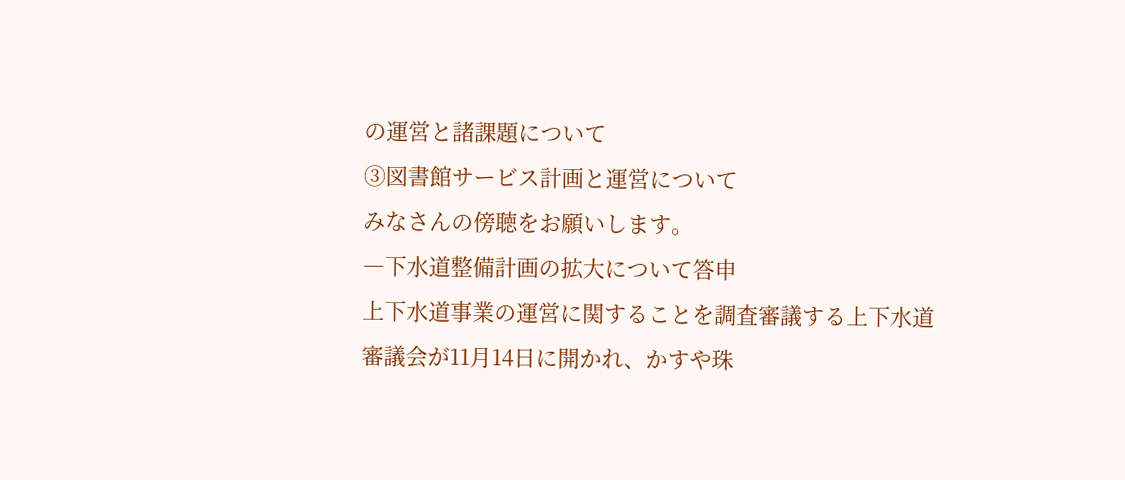の運営と諸課題について
③図書館サービス計画と運営について
みなさんの傍聴をお願いします。
―下水道整備計画の拡大について答申
上下水道事業の運営に関することを調査審議する上下水道審議会が11月14日に開かれ、かすや珠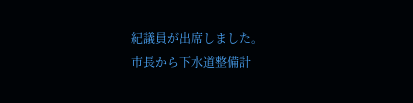紀議員が出席しました。
市長から下水道整備計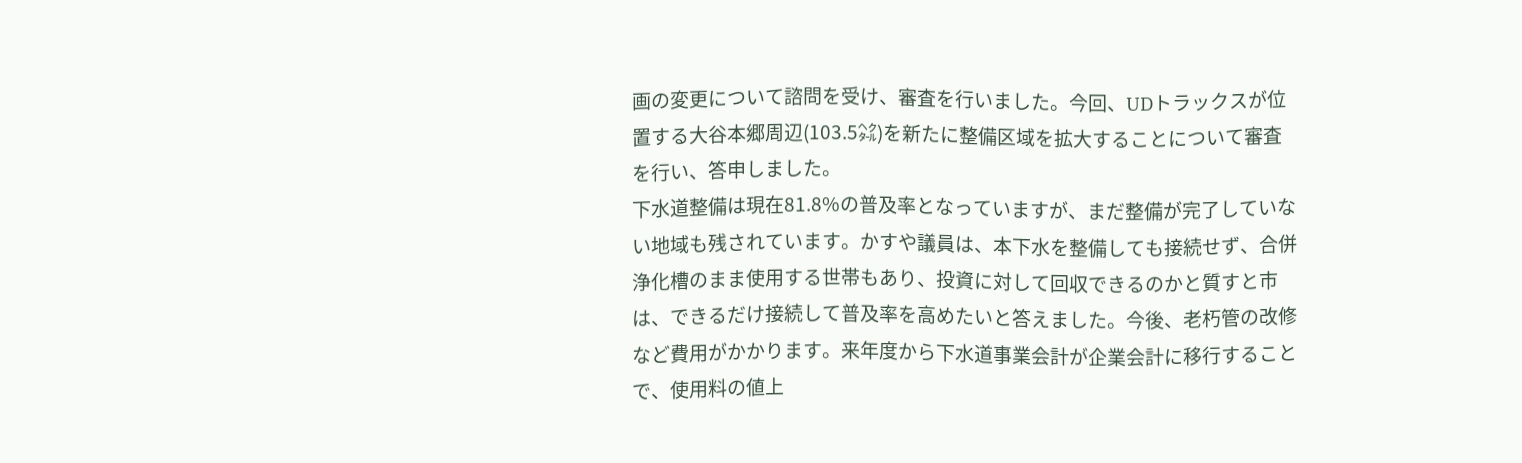画の変更について諮問を受け、審査を行いました。今回、UDトラックスが位置する大谷本郷周辺(103.5㌶)を新たに整備区域を拡大することについて審査を行い、答申しました。
下水道整備は現在81.8%の普及率となっていますが、まだ整備が完了していない地域も残されています。かすや議員は、本下水を整備しても接続せず、合併浄化槽のまま使用する世帯もあり、投資に対して回収できるのかと質すと市は、できるだけ接続して普及率を高めたいと答えました。今後、老朽管の改修など費用がかかります。来年度から下水道事業会計が企業会計に移行することで、使用料の値上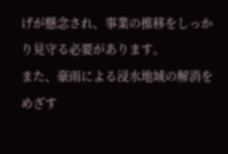げが懸念され、事業の推移をしっかり見守る必要があります。
また、豪雨による浸水地域の解消をめざす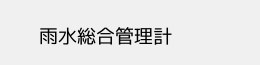雨水総合管理計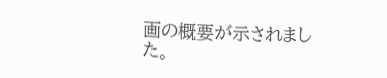画の概要が示されました。